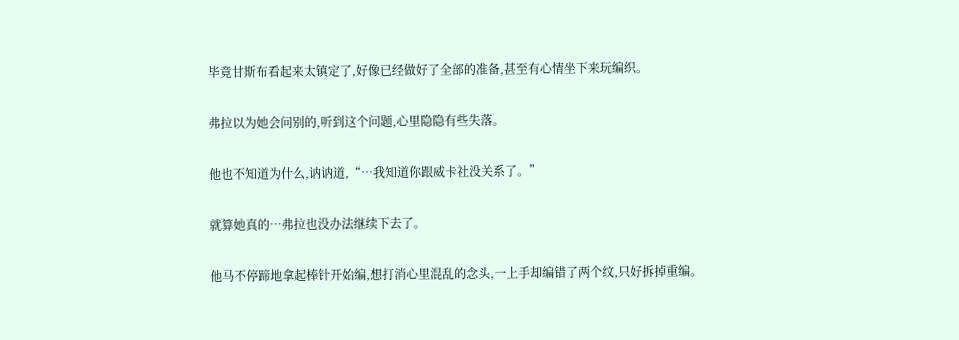毕竟甘斯布看起来太镇定了,好像已经做好了全部的准备,甚至有心情坐下来玩编织。

弗拉以为她会问别的,听到这个问题,心里隐隐有些失落。

他也不知道为什么,讷讷道,“…我知道你跟威卡社没关系了。”

就算她真的…弗拉也没办法继续下去了。

他马不停蹄地拿起棒针开始编,想打消心里混乱的念头,一上手却编错了两个纹,只好拆掉重编。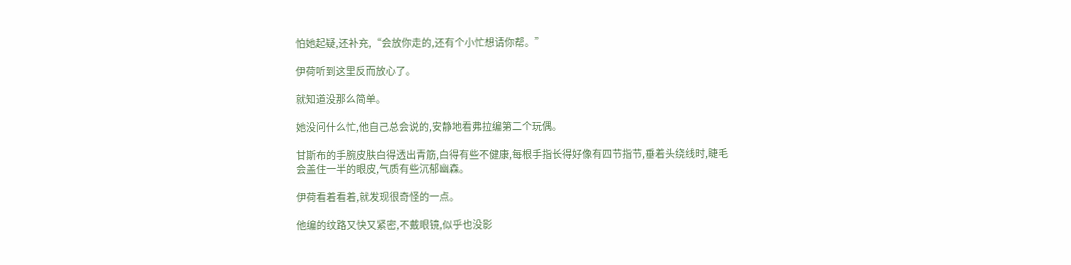怕她起疑,还补充,“会放你走的,还有个小忙想请你帮。”

伊荷听到这里反而放心了。

就知道没那么简单。

她没问什么忙,他自己总会说的,安静地看弗拉编第二个玩偶。

甘斯布的手腕皮肤白得透出青筋,白得有些不健康,每根手指长得好像有四节指节,垂着头绕线时,睫毛会盖住一半的眼皮,气质有些沉郁幽森。

伊荷看着看着,就发现很奇怪的一点。

他编的纹路又快又紧密,不戴眼镜,似乎也没影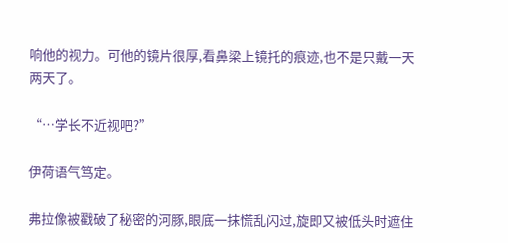响他的视力。可他的镜片很厚,看鼻梁上镜托的痕迹,也不是只戴一天两天了。

“…学长不近视吧?”

伊荷语气笃定。

弗拉像被戳破了秘密的河豚,眼底一抹慌乱闪过,旋即又被低头时遮住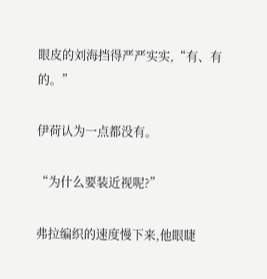眼皮的刘海挡得严严实实,“有、有的。”

伊荷认为一点都没有。

“为什么要装近视呢?”

弗拉编织的速度慢下来,他眼睫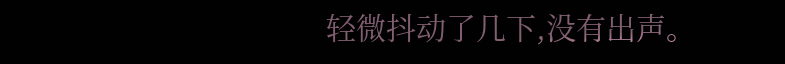轻微抖动了几下,没有出声。